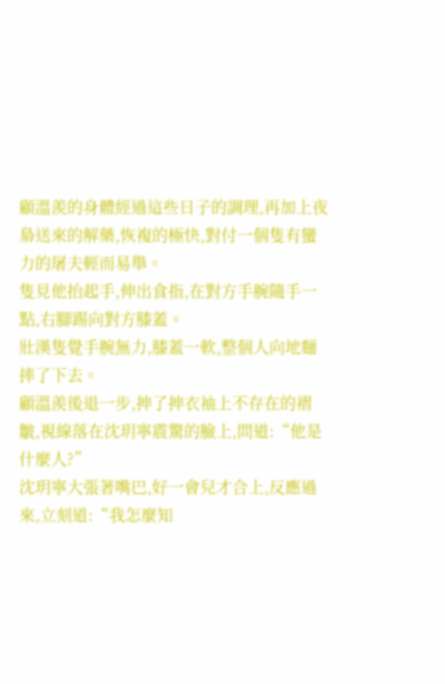顧溫羨的身體經過這些日子的調理,再加上夜梟送來的解藥,恢複的極快,對付一個隻有蠻力的屠夫輕而易舉。
隻見他抬起手,伸出食指,在對方手腕隨手一點,右腳踢向對方膝蓋。
壯漢隻覺手腕無力,膝蓋一軟,整個人向地麵摔了下去。
顧溫羨後退一步,抻了抻衣袖上不存在的褶皺,視線落在沈玥寧震驚的臉上,問道:“他是什麼人?”
沈玥寧大張著嘴巴,好一會兒才合上,反應過來,立刻道:“我怎麼知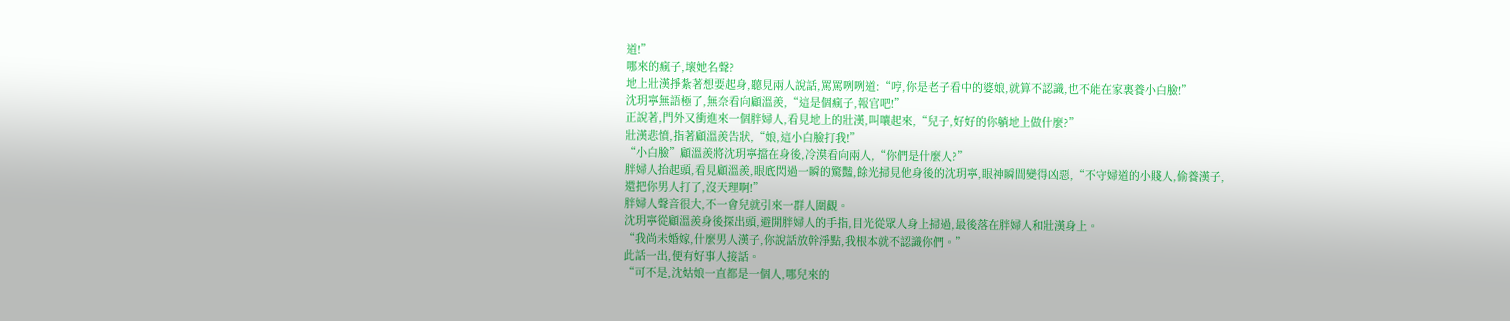道!”
哪來的瘋子,壞她名聲?
地上壯漢掙紮著想要起身,聽見兩人說話,罵罵咧咧道:“哼,你是老子看中的婆娘,就算不認識,也不能在家裏養小白臉!”
沈玥寧無語極了,無奈看向顧溫羨,“這是個瘋子,報官吧!”
正說著,門外又衝進來一個胖婦人,看見地上的壯漢,叫嚷起來,“兒子,好好的你躺地上做什麼?”
壯漢悲憤,指著顧溫羨告狀,“娘,這小白臉打我!”
“小白臉”顧溫羨將沈玥寧擋在身後,冷漠看向兩人,“你們是什麼人?”
胖婦人抬起頭,看見顧溫羨,眼底閃過一瞬的驚豔,餘光掃見他身後的沈玥寧,眼神瞬間變得凶惡,“不守婦道的小賤人,偷養漢子,還把你男人打了,沒天理啊!”
胖婦人聲音很大,不一會兒就引來一群人圍觀。
沈玥寧從顧溫羨身後探出頭,避開胖婦人的手指,目光從眾人身上掃過,最後落在胖婦人和壯漢身上。
“我尚未婚嫁,什麼男人漢子,你說話放幹淨點,我根本就不認識你們。”
此話一出,便有好事人接話。
“可不是,沈姑娘一直都是一個人,哪兒來的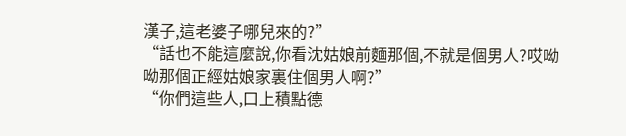漢子,這老婆子哪兒來的?”
“話也不能這麼說,你看沈姑娘前麵那個,不就是個男人?哎呦呦那個正經姑娘家裏住個男人啊?”
“你們這些人,口上積點德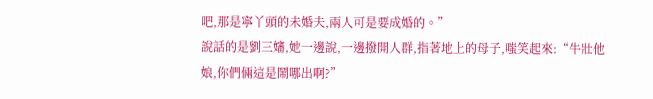吧,那是寧丫頭的未婚夫,兩人可是要成婚的。”
說話的是劉三嬸,她一邊說,一邊撥開人群,指著地上的母子,嗤笑起來:“牛壯他娘,你們倆這是鬧哪出啊?”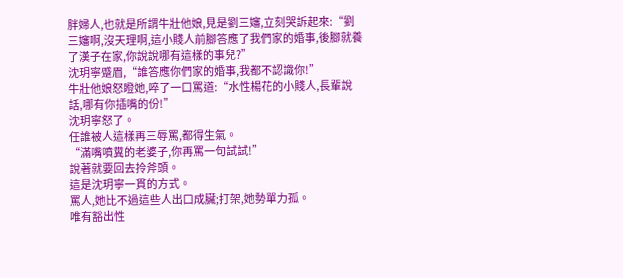胖婦人,也就是所謂牛壯他娘,見是劉三嬸,立刻哭訴起來:“劉三嬸啊,沒天理啊,這小賤人前腳答應了我們家的婚事,後腳就養了漢子在家,你說說哪有這樣的事兒?”
沈玥寧蹙眉,“誰答應你們家的婚事,我都不認識你!”
牛壯他娘怒瞪她,啐了一口罵道:“水性楊花的小賤人,長輩說話,哪有你插嘴的份!”
沈玥寧怒了。
任誰被人這樣再三辱罵,都得生氣。
“滿嘴噴糞的老婆子,你再罵一句試試!”
說著就要回去拎斧頭。
這是沈玥寧一貫的方式。
罵人,她比不過這些人出口成臟;打架,她勢單力孤。
唯有豁出性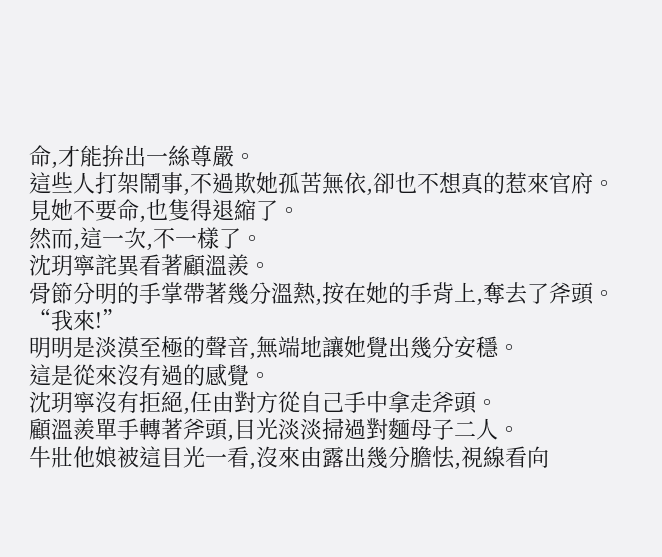命,才能拚出一絲尊嚴。
這些人打架鬧事,不過欺她孤苦無依,卻也不想真的惹來官府。
見她不要命,也隻得退縮了。
然而,這一次,不一樣了。
沈玥寧詫異看著顧溫羨。
骨節分明的手掌帶著幾分溫熱,按在她的手背上,奪去了斧頭。
“我來!”
明明是淡漠至極的聲音,無端地讓她覺出幾分安穩。
這是從來沒有過的感覺。
沈玥寧沒有拒絕,任由對方從自己手中拿走斧頭。
顧溫羨單手轉著斧頭,目光淡淡掃過對麵母子二人。
牛壯他娘被這目光一看,沒來由露出幾分膽怯,視線看向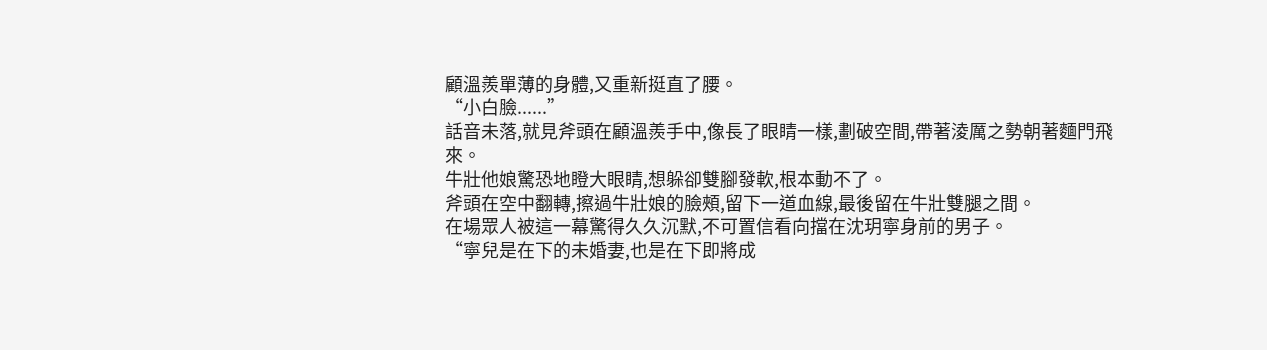顧溫羨單薄的身體,又重新挺直了腰。
“小白臉......”
話音未落,就見斧頭在顧溫羨手中,像長了眼睛一樣,劃破空間,帶著淩厲之勢朝著麵門飛來。
牛壯他娘驚恐地瞪大眼睛,想躲卻雙腳發軟,根本動不了。
斧頭在空中翻轉,擦過牛壯娘的臉頰,留下一道血線,最後留在牛壯雙腿之間。
在場眾人被這一幕驚得久久沉默,不可置信看向擋在沈玥寧身前的男子。
“寧兒是在下的未婚妻,也是在下即將成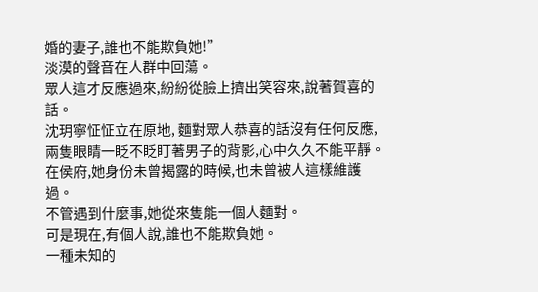婚的妻子,誰也不能欺負她!”
淡漠的聲音在人群中回蕩。
眾人這才反應過來,紛紛從臉上擠出笑容來,說著賀喜的話。
沈玥寧怔怔立在原地, 麵對眾人恭喜的話沒有任何反應,兩隻眼睛一眨不眨盯著男子的背影,心中久久不能平靜。
在侯府,她身份未曾揭露的時候,也未曾被人這樣維護過。
不管遇到什麼事,她從來隻能一個人麵對。
可是現在,有個人說,誰也不能欺負她。
一種未知的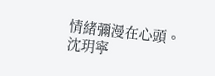情緒彌漫在心頭。
沈玥寧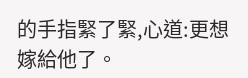的手指緊了緊,心道:更想嫁給他了。